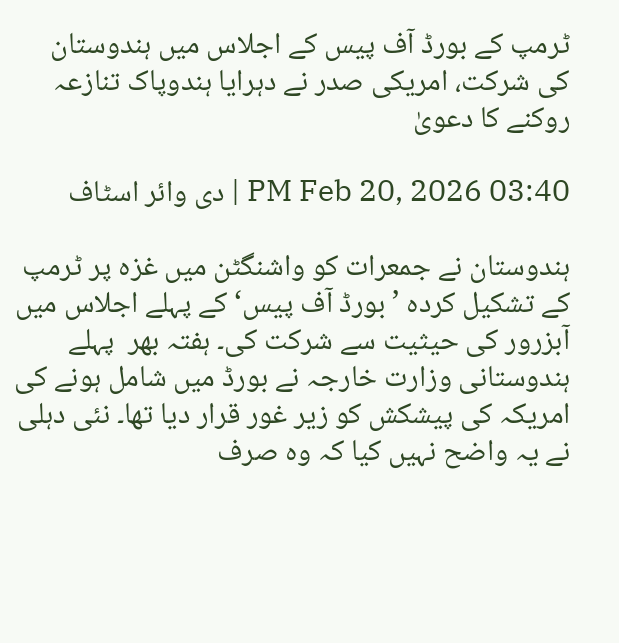ٹرمپ کے بورڈ آف پیس کے اجلاس میں ہندوستان کی شرکت، امریکی صدر نے دہرایا ہندوپاک تنازعہ روکنے کا دعویٰ

03:40 PM Feb 20, 2026 | دی وائر اسٹاف

ہندوستان نے جمعرات کو واشنگٹن میں غزہ پر ٹرمپ کے تشکیل کردہ ’بورڈ آف پیس‘ کے پہلے اجلاس میں آبزرور کی حیثیت سے شرکت کی۔ ہفتہ بھر  پہلے ہندوستانی وزارت خارجہ نے بورڈ میں شامل ہونے کی امریکہ کی پیشکش کو زیر غور قرار دیا تھا۔ نئی دہلی نے یہ واضح نہیں کیا کہ وہ صرف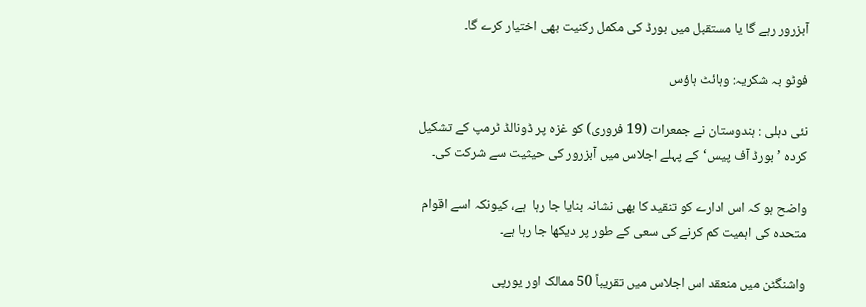آبزرور رہے گا یا مستقبل میں بورڈ کی مکمل رکنیت بھی اختیار کرے گا۔

فوٹو بہ شکریہ: وہائٹ ہاؤس

نئی دہلی : ہندوستان نے جمعرات (19 فروری) کو غزہ پر ڈونالڈ ٹرمپ کے تشکیل کردہ ’بورڈ آف پیس‘کے پہلے اجلاس میں آبزرور کی حیثیت سے شرکت کی۔

واضح ہو کہ اس ادارے کو تنقید کا بھی نشانہ بنایا جا رہا  ہے، کیونکہ اسے اقوام متحدہ کی اہمیت کم کرنے کی سعی کے طور پر دیکھا جا رہا ہے۔

واشنگٹن میں منعقد اس اجلاس میں تقریباً 50 ممالک اور یورپی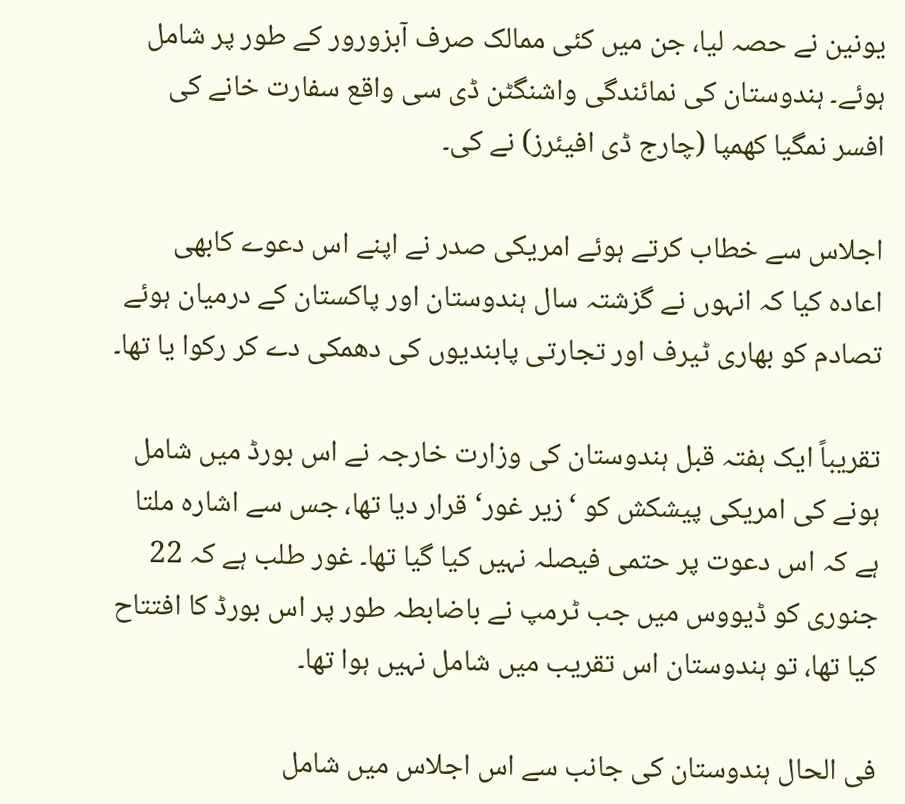یونین نے حصہ لیا، جن میں کئی ممالک صرف آبزورور کے طور پر شامل ہوئے۔ ہندوستان کی نمائندگی واشنگٹن ڈی سی واقع سفارت خانے کی افسر نمگیا کھمپا (چارج ڈی افیئرز) نے کی۔

اجلاس سے خطاب کرتے ہوئے امریکی صدر نے اپنے اس دعوے کابھی اعادہ کیا کہ انہوں نے گزشتہ سال ہندوستان اور پاکستان کے درمیان ہوئے تصادم کو بھاری ٹیرف اور تجارتی پابندیوں کی دھمکی دے کر رکوا یا تھا۔

تقریباً ایک ہفتہ قبل ہندوستان کی وزارت خارجہ نے اس بورڈ میں شامل ہونے کی امریکی پیشکش کو ‘زیر غور‘ قرار دیا تھا، جس سے اشارہ ملتا ہے کہ اس دعوت پر حتمی فیصلہ نہیں کیا گیا تھا۔ غور طلب ہے کہ 22 جنوری کو ڈیووس میں جب ٹرمپ نے باضابطہ طور پر اس بورڈ کا افتتاح کیا تھا، تو ہندوستان اس تقریب میں شامل نہیں ہوا تھا۔

فی الحال ہندوستان کی جانب سے اس اجلاس میں شامل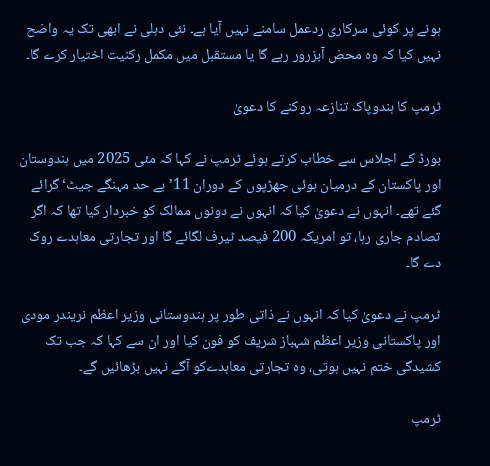ہونے پر کوئی سرکاری ردعمل سامنے نہیں آیا ہے۔ نئی دہلی نے ابھی تک یہ واضح نہیں کیا کہ وہ محض آبزرور رہے گا یا مستقبل میں مکمل رکنیت اختیار کرے گا۔

ٹرمپ کا ہندوپاک تنازعہ روکنے کا دعویٰ

بورڈ کے اجلاس سے خطاب کرتے ہوئے ٹرمپ نے کہا کہ مئی 2025 میں ہندوستان اور پاکستان کے درمیان ہوئی جھڑپوں کے دوران 11’بے حد مہنگے جیٹ‘گرائے گئے تھے۔ انہوں نے دعویٰ کیا کہ انہوں نے دونوں ممالک کو خبردار کیا تھا کہ اگر تصادم جاری رہا، تو امریکہ 200 فیصد ٹیرف لگائے گا اور تجارتی معاہدے روک دے گا۔

ٹرمپ نے دعویٰ کیا کہ انہوں نے ذاتی طور پر ہندوستانی وزیر اعظم نریندر مودی اور پاکستانی وزیر اعظم شہباز شریف کو فون کیا اور ان سے کہا کہ جب تک کشیدگی ختم نہیں ہوتی، وہ تجارتی معاہدےکو آگے نہیں بڑھائیں گے۔

ٹرمپ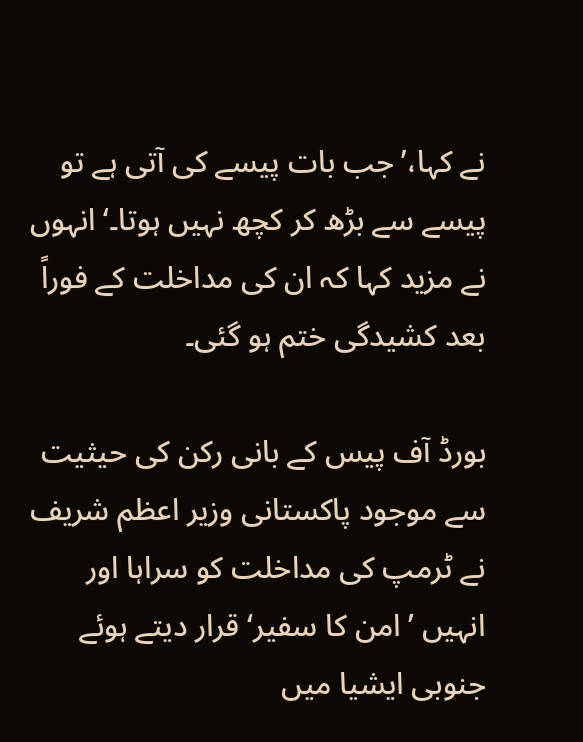نے کہا،’جب بات پیسے کی آتی ہے تو پیسے سے بڑھ کر کچھ نہیں ہوتا۔‘ انہوں نے مزید کہا کہ ان کی مداخلت کے فوراً بعد کشیدگی ختم ہو گئی۔

بورڈ آف پیس کے بانی رکن کی حیثیت سے موجود پاکستانی وزیر اعظم شریف نے ٹرمپ کی مداخلت کو سراہا اور انہیں ’امن کا سفیر‘ قرار دیتے ہوئے جنوبی ایشیا میں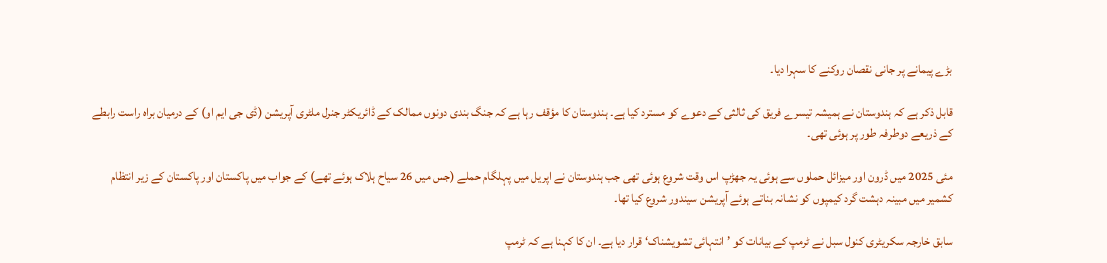بڑے پیمانے پر جانی نقصان روکنے کا سہرا دیا۔

قابل ذکر ہے کہ ہندوستان نے ہمیشہ تیسرے فریق کی ثالثی کے دعوے کو مسترد کیا ہے۔ ہندوستان کا مؤقف رہا ہے کہ جنگ بندی دونوں ممالک کے ڈائریکٹر جنرل ملٹری آپریشن (ڈی جی ایم او) کے درمیان براہ راست رابطے کے ذریعے دوطرفہ طور پر ہوئی تھی۔

مئی 2025 میں ڈرون اور میزائل حملوں سے ہوئی یہ جھڑپ اس وقت شروع ہوئی تھی جب ہندوستان نے اپریل میں پہلگام حملے (جس میں 26 سیاح ہلاک ہوئے تھے) کے جواب میں پاکستان اور پاکستان کے زیر انتظام کشمیر میں مبینہ دہشت گرد کیمپوں کو نشانہ بناتے ہوئے آپریشن سیندور شروع کیا تھا۔

سابق خارجہ سکریٹری کنول سبل نے ٹرمپ کے بیانات کو ’انتہائی تشویشناک‘ قرار دیا ہے۔ ان کا کہنا ہے کہ ٹرمپ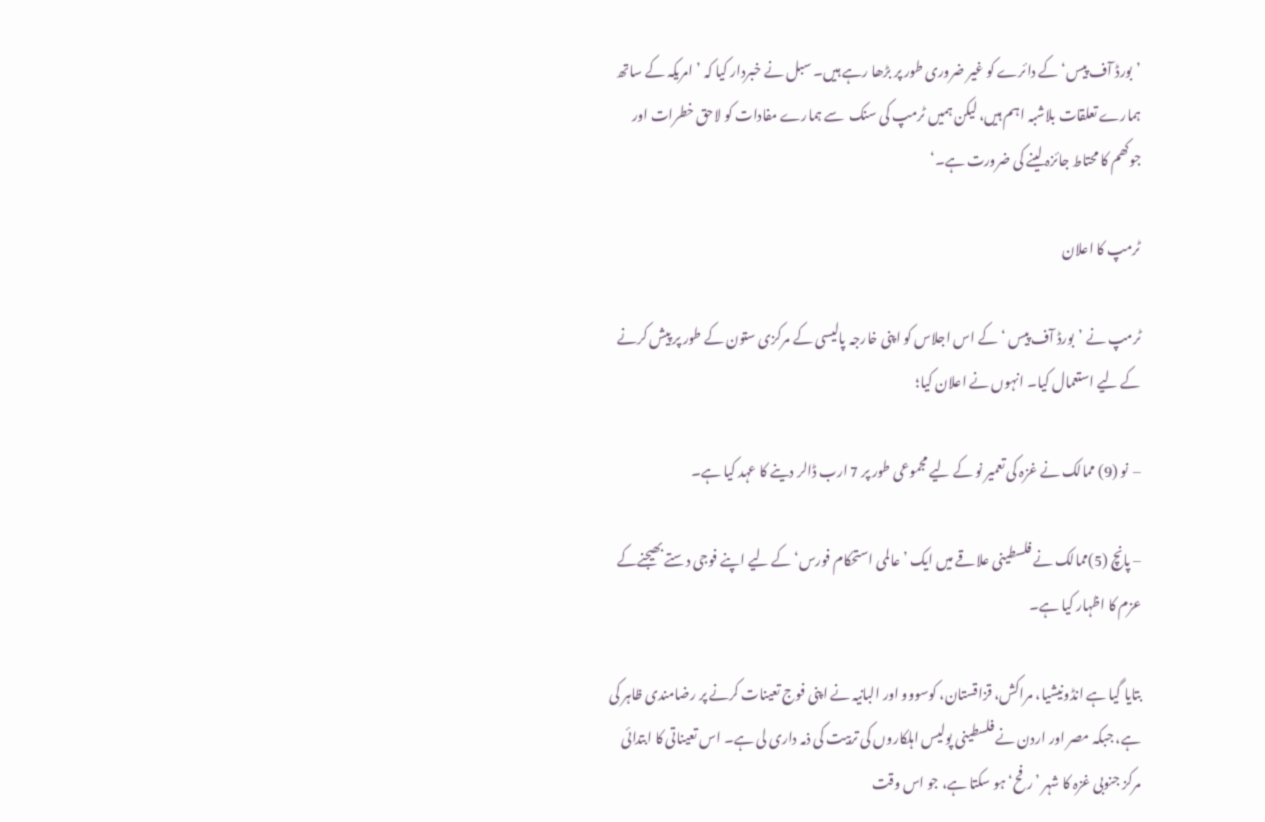’بورڈ آف پیس‘کے دائرے کو غیر ضروری طور پر بڑھا رہے ہیں۔ سبل نے خبردار کیا کہ ’امریکہ کے ساتھ ہمارے تعلقات بلاشبہ اہم ہیں، لیکن ہمیں ٹرمپ کی سنک  سے ہمارے مفادات کو لاحق خطرات اور جوکھم کا محتاط جائزہ لینے کی ضرورت ہے۔‘

ٹرمپ کا اعلان

ٹرمپ نے ’بورڈ آف پیس ‘ کے اس اجلاس کو اپنی خارجہ پالیسی کے مرکزی ستون کے طور پر پیش کرنے کے لیے استعمال کیا۔ انہوں نے اعلان کیا؛

–  نو (9) ممالک نے غزہ کی تعمیر نو کے لیے مجموعی طور پر 7 ارب ڈالر دینے کا عہد کیا ہے۔

– پانچ (5)ممالک نے فلسطینی علاقے میں ایک ’عالمی استحکام فورس‘ کے لیے اپنے فوجی دستے بھیجنےکے عزم کا اظہار کیا ہے۔

بتایا گیا ہے انڈونیشیا، مراکش، قزاقستان، کوسووو اور البانیہ نے اپنی فوج تعینات کرنے پر رضامندی ظاہر کی ہے، جبکہ مصر اور اردن نے فلسطینی پولیس اہلکاروں کی تربیت کی ذمہ داری لی ہے۔ اس تعیناتی کا ابتدائی مرکز جنوبی غزہ کا شہر ’رفح‘ ہو سکتا ہے، جو اس وقت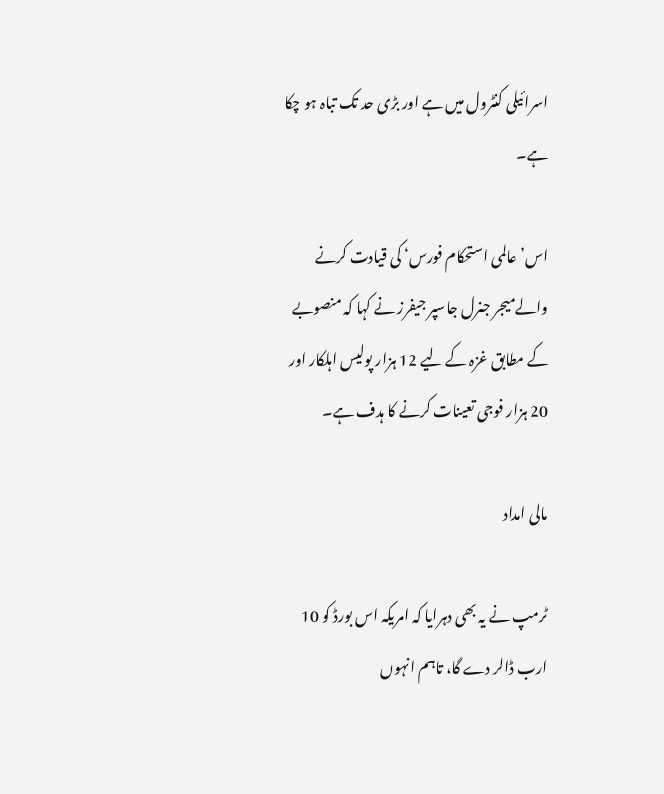اسرائیلی کنٹرول میں ہے اور بڑی حد تک تباہ ہو چکا ہے۔

اس’عالمی استحکام فورس‘ کی قیادت کرنے والےمیجر جنرل جاسپر جیفرز نے کہا کہ منصوبے کے مطابق غزہ کے لیے 12 ہزار پولیس اہلکار اور 20 ہزار فوجی تعینات کرنے کا ہدف ہے۔

مالی امداد

ٹرمپ نے یہ بھی دہرایا کہ امریکہ اس بورڈ کو 10 ارب ڈالر دے گا، تاہم انہوں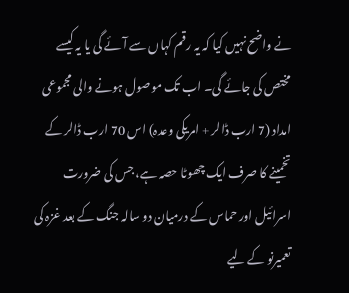نے واضح نہیں کیا کہ یہ رقم کہاں سے آئے گی یا یہ کیسے مختص کی جائے گی۔ اب تک موصول ہونے والی مجموعی امداد (7 ارب ڈالر + امریکی وعدہ) اس 70 ارب ڈالر کے تخمینے کا صرف ایک چھوٹا حصہ ہے، جس کی ضرورت  اسرائیل اور حماس کے درمیان دو سالہ جنگ کے بعد غزہ کی تعمیرنو کے لیے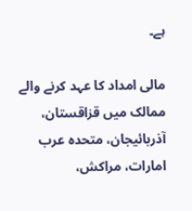ہے۔

مالی امداد کا عہد کرنے والے ممالک میں قزاقستان، آذربائیجان، متحدہ عرب امارات، مراکش،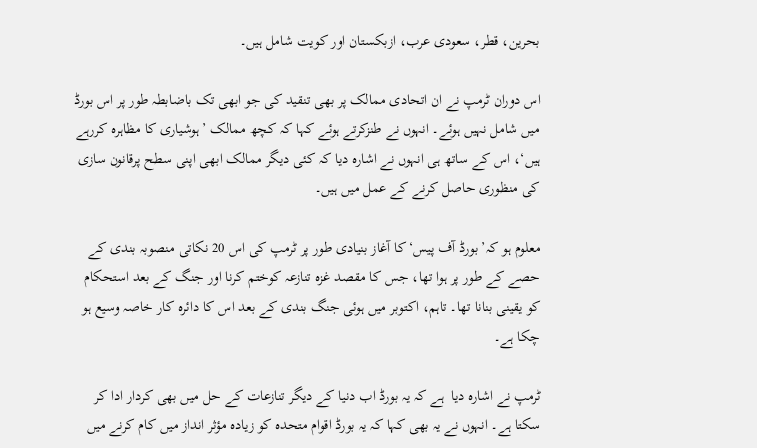بحرین، قطر، سعودی عرب، ازبکستان اور کویت شامل ہیں۔

اس دوران ٹرمپ نے ان اتحادی ممالک پر بھی تنقید کی جو ابھی تک باضابطہ طور پر اس بورڈ میں شامل نہیں ہوئے۔ انہوں نے طنزکرتے ہوئے کہا کہ کچھ ممالک ’ہوشیاری کا مظاہرہ کررہے ہیں‘، اس کے ساتھ ہی انہوں نے اشارہ دیا کہ کئی دیگر ممالک ابھی اپنی سطح پرقانون سازی کی منظوری حاصل کرنے کے عمل میں ہیں۔

معلوم ہو کہ’بورڈ آف پیس‘کا آغاز بنیادی طور پر ٹرمپ کی اس 20 نکاتی منصوبہ بندی کے حصے کے طور پر ہوا تھا، جس کا مقصد غزہ تنازعہ کوختم کرنا اور جنگ کے بعد استحکام کو یقینی بنانا تھا۔ تاہم، اکتوبر میں ہوئی جنگ بندی کے بعد اس کا دائرہ کار خاصہ وسیع ہو چکا ہے۔

ٹرمپ نے اشارہ دیا  ہے کہ یہ بورڈ اب دنیا کے دیگر تنازعات کے حل میں بھی کردار ادا کر سکتا ہے۔ انہوں نے یہ بھی کہا کہ یہ بورڈ اقوام متحدہ کو زیادہ مؤثر انداز میں کام کرنے میں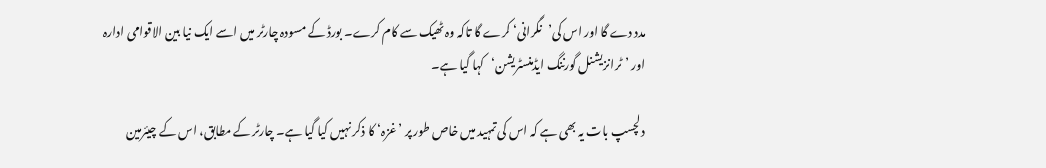مدد دے گا اور اس کی’نگرانی‘ کرے گا تاکہ وہ ٹھیک سے کام کرے۔ بورڈ کے مسودہ چارٹر میں اسے ایک نیا بین الاقوامی ادارہ اور ’ٹرانزیشنل گورننگ ایڈمنسٹریشن‘کہا گیا ہے۔

دلچسپ بات یہ بھی ہے کہ اس کی تمہید میں خاص طور پر ’غزہ‘ کا ذکر نہیں کیا گیا ہے۔ چارٹر کے مطابق، اس کے چیئرمین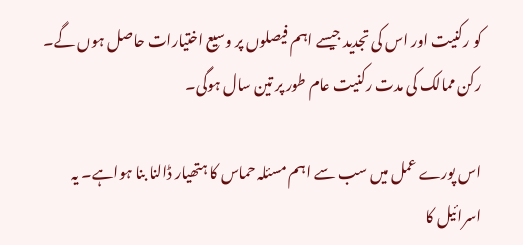کو رکنیت اور اس کی تجدید جیسے اہم فیصلوں پر وسیع اختیارات حاصل ہوں گے۔ رکن ممالک کی مدت رکنیت عام طور پر تین سال ہوگی۔

اس پورے عمل میں سب سے اہم مسئلہ حماس کا ہتھیار ڈالنا بنا ہواہے۔ یہ  اسرائیل کا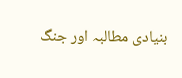بنیادی مطالبہ اور جنگ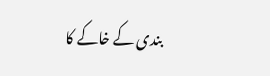بندی کے خاکے کا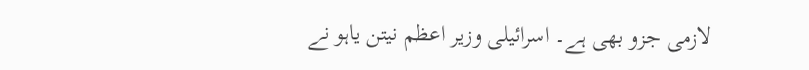لازمی جزو بھی ہے۔ اسرائیلی وزیر اعظم نیتن یاہو نے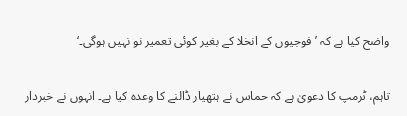واضح کیا ہے کہ ’فوجیوں کے انخلا کے بغیر کوئی تعمیر نو نہیں ہوگی۔‘

تاہم، ٹرمپ کا دعویٰ ہے کہ حماس نے ہتھیار ڈالنے کا وعدہ کیا ہے۔ انہوں نے خبردار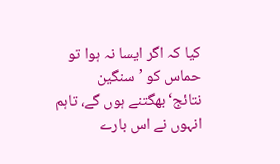کیا کہ اگر ایسا نہ ہوا تو حماس کو ’سنگین نتائج‘بھگتنے ہوں گے، تاہم انہوں نے اس بارے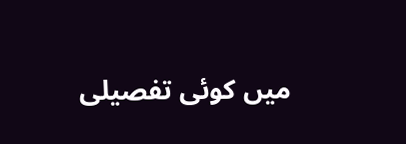میں کوئی تفصیلی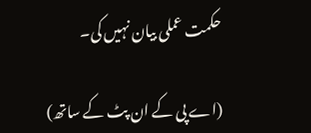حکمت عملی بیان نہیں کی۔

(اے پی کے ان پٹ کے ساتھ)